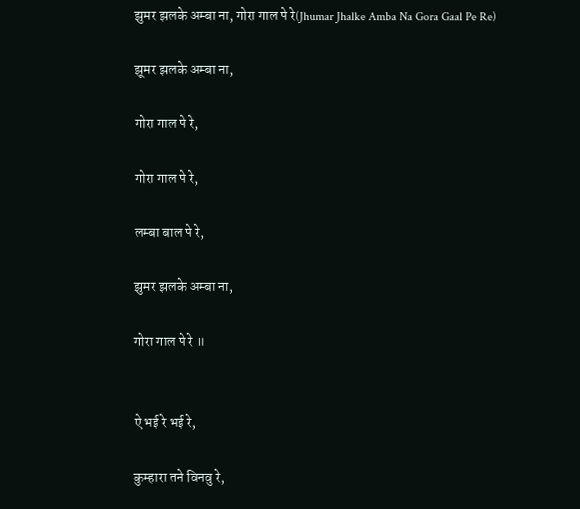झुमर झलके अम्बा ना, गोरा गाल पे रे(Jhumar Jhalke Amba Na Gora Gaal Pe Re)

झूमर झलके अम्बा ना,

गोरा गाल पे रे,

गोरा गाल पे रे,

लम्बा बाल पे रे,

झुमर झलके अम्बा ना,

गोरा गाल पे रे ॥


ऐ भई रे भई रे,

कुम्हारा तने विनवु रे,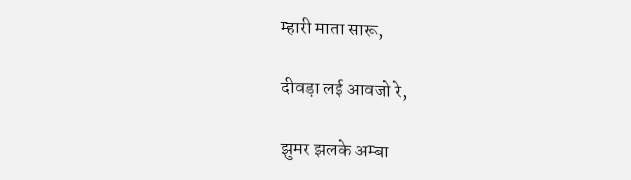म्हारी माता सारू,

दीवड़ा लई आवजो रे,

झुमर झलके अम्बा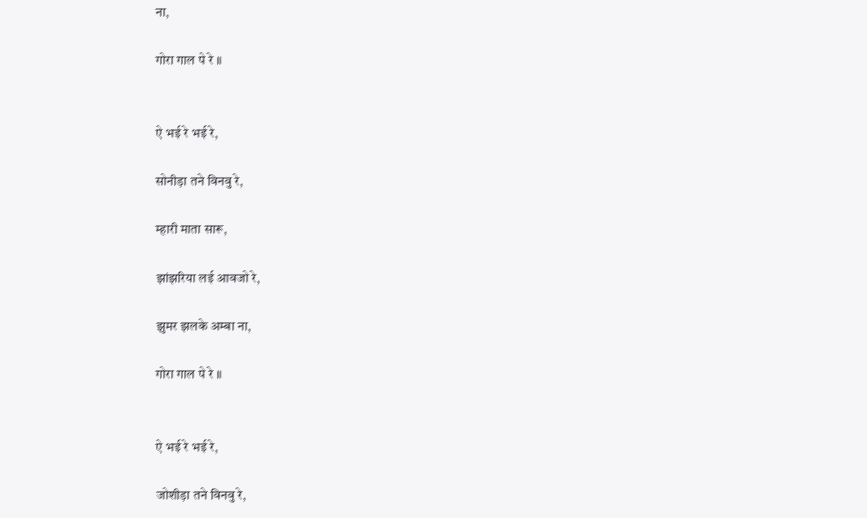ना,

गोरा गाल पे रे ॥


ऐ भई रे भई रे,

सोनीड़ा तने विनवु रे,

म्हारी माता सारू,

झांझरिया लई आवजो रे,

झुमर झलके अम्बा ना,

गोरा गाल पे रे ॥


ऐ भई रे भई रे,

जोशीड़ा तने विनवु रे,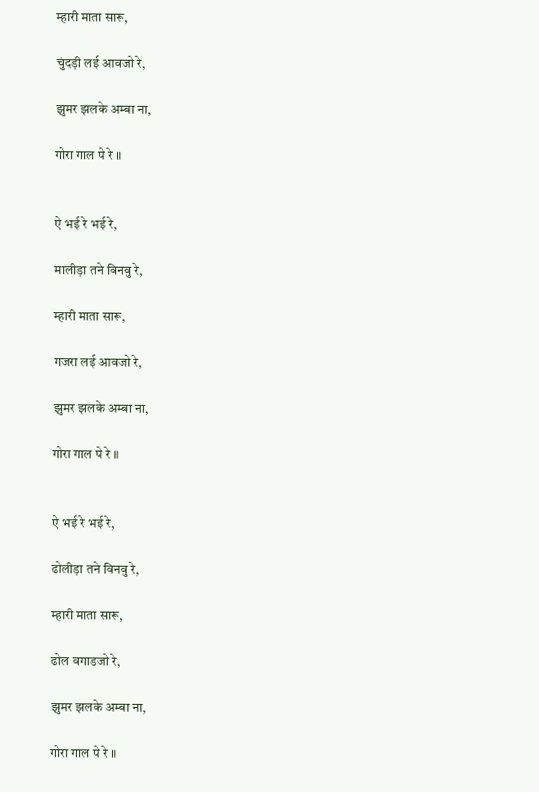म्हारी माता सारू,

चुंदड़ी लई आवजो रे,

झुमर झलके अम्बा ना,

गोरा गाल पे रे ॥


ऐ भई रे भई रे,

मालीड़ा तने विनवु रे,

म्हारी माता सारू,

गजरा लई आवजो रे,

झुमर झलके अम्बा ना,

गोरा गाल पे रे ॥


ऐ भई रे भई रे,

ढोलीड़ा तने विनवु रे,

म्हारी माता सारू,

ढोल वगाडजो रे,

झुमर झलके अम्बा ना,

गोरा गाल पे रे ॥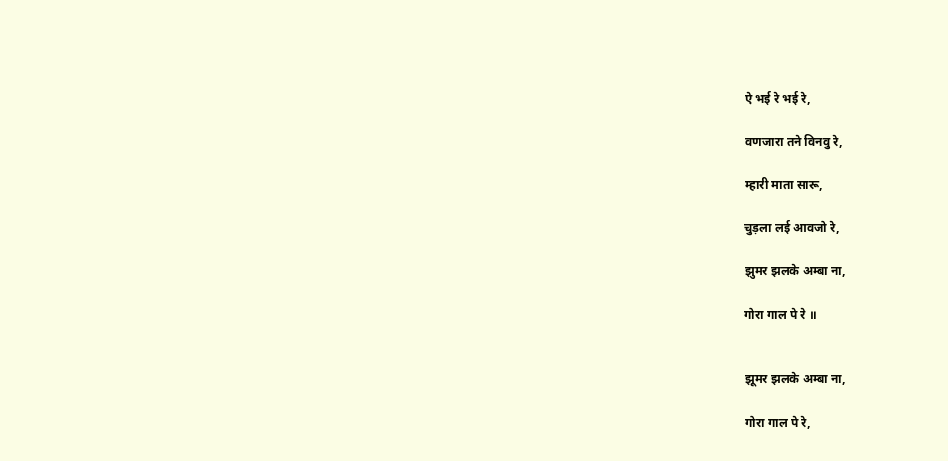ऐ भई रे भई रे,

वणजारा तने विनवु रे,

म्हारी माता सारू,

चुड़ला लई आवजो रे,

झुमर झलके अम्बा ना,

गोरा गाल पे रे ॥


झूमर झलके अम्बा ना,

गोरा गाल पे रे,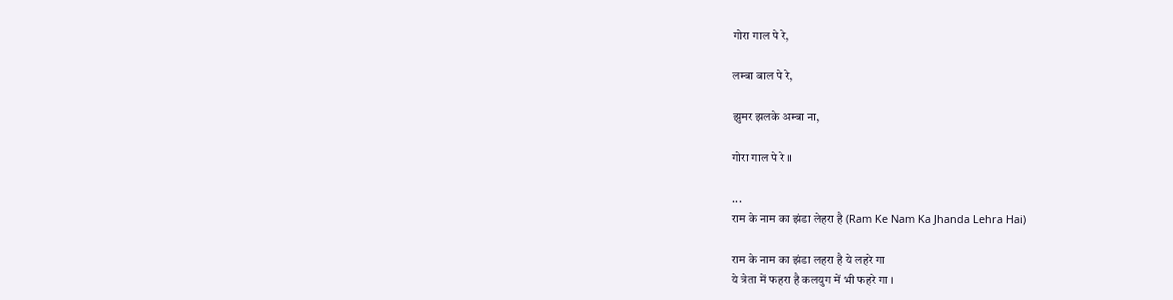गोरा गाल पे रे,

लम्बा बाल पे रे,

झुमर झलके अम्बा ना,

गोरा गाल पे रे ॥

...
राम के नाम का झंडा लेहरा है (Ram Ke Nam Ka Jhanda Lehra Hai)

राम के नाम का झंडा लहरा है ये लहरे गा
ये त्रेता में फहरा है कलयुग में भी फहरे गा ।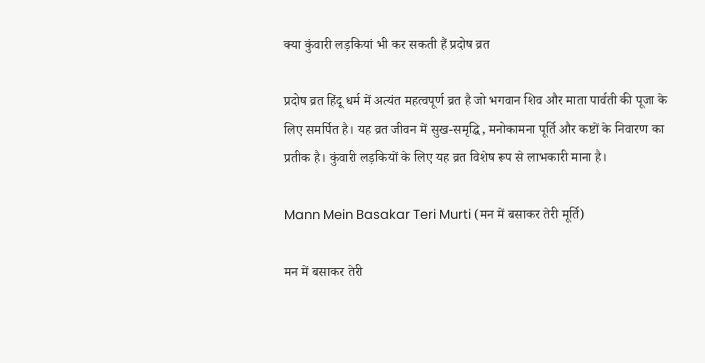क्या कुंवारी लड़कियां भी कर सकती हैं प्रदोष व्रत

प्रदोष व्रत हिंदू धर्म में अत्यंत महत्वपूर्ण व्रत है जो भगवान शिव और माता पार्वती की पूजा के लिए समर्पित है। यह व्रत जीवन में सुख-समृद्धि, मनोकामना पूर्ति और कष्टों के निवारण का प्रतीक है। कुंवारी लड़कियों के लिए यह व्रत विशेष रूप से लाभकारी माना है।

Mann Mein Basakar Teri Murti (मन में बसाकर तेरी मूर्ति)

मन में बसाकर तेरी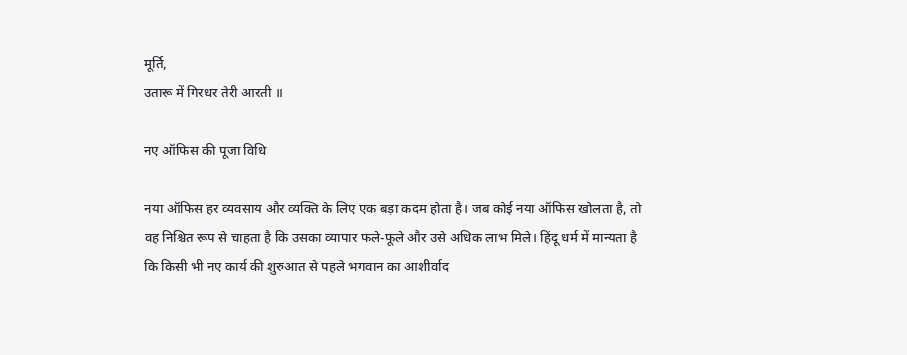मूर्ति,
उतारू में गिरधर तेरी आरती ॥

नए ऑफिस की पूजा विधि

नया ऑफिस हर व्यवसाय और व्यक्ति के लिए एक बड़ा कदम होता है। जब कोई नया ऑफिस खोलता है, तो वह निश्चित रूप से चाहता है कि उसका व्यापार फले-फूले और उसे अधिक लाभ मिले। हिंदू धर्म में मान्यता है कि किसी भी नए कार्य की शुरुआत से पहले भगवान का आशीर्वाद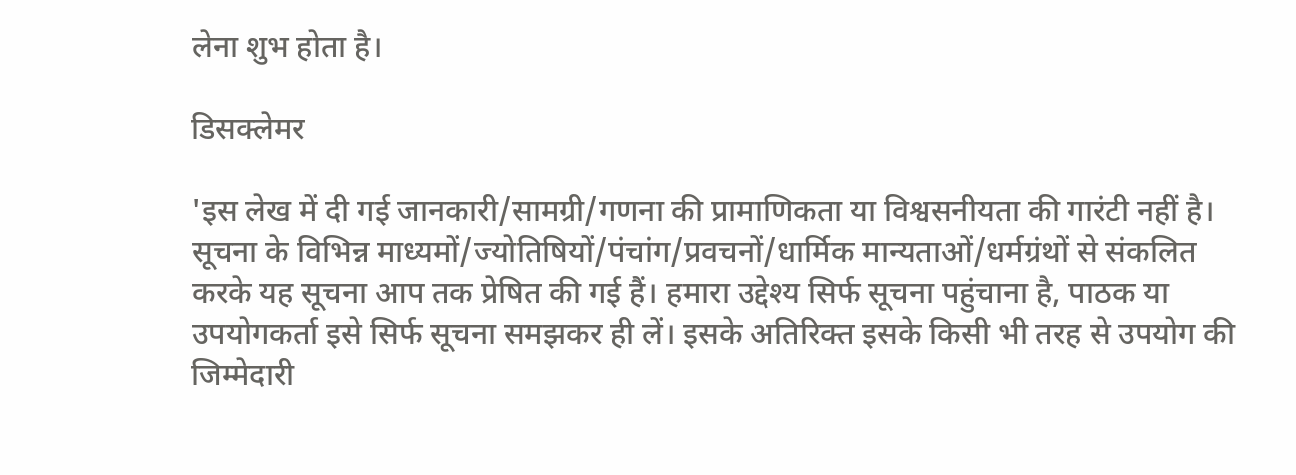लेना शुभ होता है।

डिसक्लेमर

'इस लेख में दी गई जानकारी/सामग्री/गणना की प्रामाणिकता या विश्वसनीयता की गारंटी नहीं है। सूचना के विभिन्न माध्यमों/ज्योतिषियों/पंचांग/प्रवचनों/धार्मिक मान्यताओं/धर्मग्रंथों से संकलित करके यह सूचना आप तक प्रेषित की गई हैं। हमारा उद्देश्य सिर्फ सूचना पहुंचाना है, पाठक या उपयोगकर्ता इसे सिर्फ सूचना समझकर ही लें। इसके अतिरिक्त इसके किसी भी तरह से उपयोग की जिम्मेदारी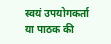स्वयं उपयोगकर्ता या पाठक की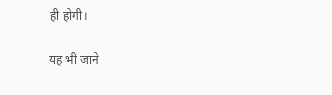ही होगी।

यह भी जाने